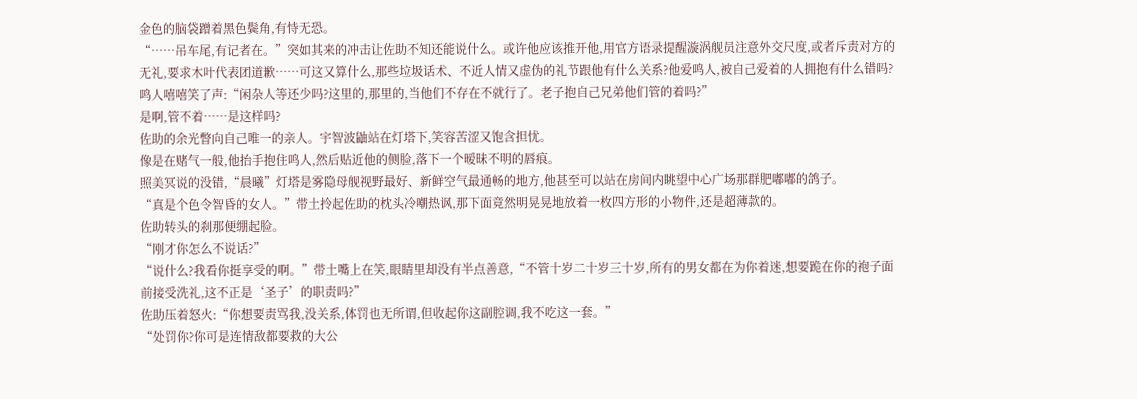金色的脑袋蹭着黑色鬓角,有恃无恐。
“……吊车尾,有记者在。”突如其来的冲击让佐助不知还能说什么。或许他应该推开他,用官方语录提醒漩涡舰员注意外交尺度,或者斥责对方的无礼,要求木叶代表团道歉……可这又算什么,那些垃圾话术、不近人情又虚伪的礼节跟他有什么关系?他爱鸣人,被自己爱着的人拥抱有什么错吗?
鸣人嘻嘻笑了声:“闲杂人等还少吗?这里的,那里的,当他们不存在不就行了。老子抱自己兄弟他们管的着吗?”
是啊,管不着……是这样吗?
佐助的余光瞥向自己唯一的亲人。宇智波鼬站在灯塔下,笑容苦涩又饱含担忧。
像是在赌气一般,他抬手抱住鸣人,然后贴近他的侧脸,落下一个暧昧不明的唇痕。
照美冥说的没错,“晨曦”灯塔是雾隐母舰视野最好、新鲜空气最通畅的地方,他甚至可以站在房间内眺望中心广场那群肥嘟嘟的鸽子。
“真是个色令智昏的女人。”带土拎起佐助的枕头冷嘲热讽,那下面竟然明晃晃地放着一枚四方形的小物件,还是超薄款的。
佐助转头的刹那便绷起脸。
“刚才你怎么不说话?”
“说什么?我看你挺享受的啊。”带土嘴上在笑,眼睛里却没有半点善意,“不管十岁二十岁三十岁,所有的男女都在为你着迷,想要跪在你的袍子面前接受洗礼,这不正是‘圣子’的职责吗?”
佐助压着怒火:“你想要责骂我,没关系,体罚也无所谓,但收起你这副腔调,我不吃这一套。”
“处罚你?你可是连情敌都要救的大公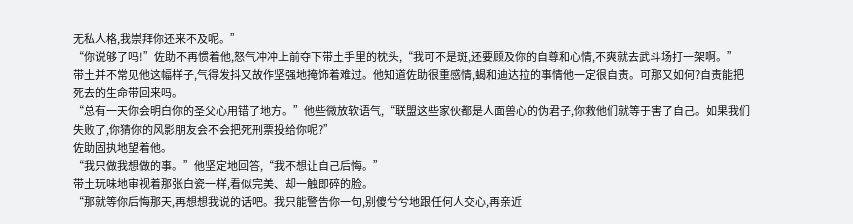无私人格,我崇拜你还来不及呢。”
“你说够了吗!”佐助不再惯着他,怒气冲冲上前夺下带土手里的枕头,“我可不是斑,还要顾及你的自尊和心情,不爽就去武斗场打一架啊。”
带土并不常见他这幅样子,气得发抖又故作坚强地掩饰着难过。他知道佐助很重感情,蝎和迪达拉的事情他一定很自责。可那又如何?自责能把死去的生命带回来吗。
“总有一天你会明白你的圣父心用错了地方。”他些微放软语气,“联盟这些家伙都是人面兽心的伪君子,你救他们就等于害了自己。如果我们失败了,你猜你的风影朋友会不会把死刑票投给你呢?”
佐助固执地望着他。
“我只做我想做的事。”他坚定地回答,“我不想让自己后悔。”
带土玩味地审视着那张白瓷一样,看似完美、却一触即碎的脸。
“那就等你后悔那天,再想想我说的话吧。我只能警告你一句,别傻兮兮地跟任何人交心,再亲近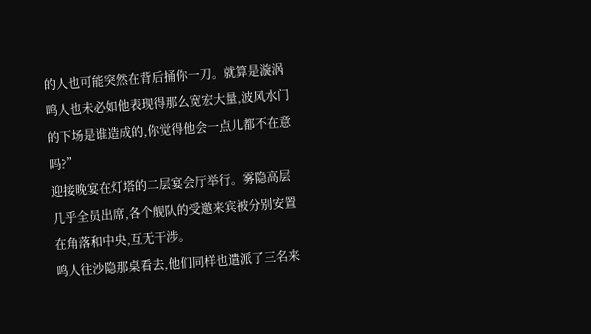的人也可能突然在背后捅你一刀。就算是漩涡鸣人也未必如他表现得那么宽宏大量,波风水门的下场是谁造成的,你觉得他会一点儿都不在意吗?”
迎接晚宴在灯塔的二层宴会厅举行。雾隐高层几乎全员出席,各个舰队的受邀来宾被分别安置在角落和中央,互无干涉。
鸣人往沙隐那桌看去,他们同样也遣派了三名来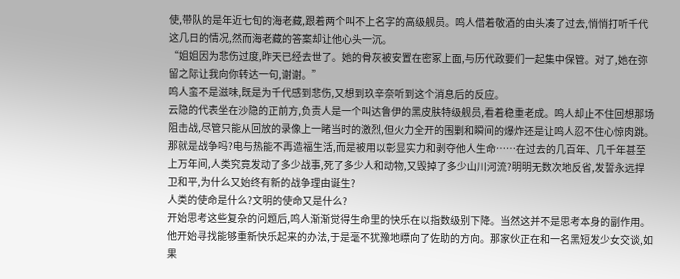使,带队的是年近七旬的海老藏,跟着两个叫不上名字的高级舰员。鸣人借着敬酒的由头凑了过去,悄悄打听千代这几日的情况,然而海老藏的答案却让他心头一沉。
“姐姐因为悲伤过度,昨天已经去世了。她的骨灰被安置在密冢上面,与历代政要们一起集中保管。对了,她在弥留之际让我向你转达一句,谢谢。”
鸣人蛮不是滋味,既是为千代感到悲伤,又想到玖辛奈听到这个消息后的反应。
云隐的代表坐在沙隐的正前方,负责人是一个叫达鲁伊的黑皮肤特级舰员,看着稳重老成。鸣人却止不住回想那场阻击战,尽管只能从回放的录像上一睹当时的激烈,但火力全开的围剿和瞬间的爆炸还是让鸣人忍不住心惊肉跳。那就是战争吗?电与热能不再造福生活,而是被用以彰显实力和剥夺他人生命……在过去的几百年、几千年甚至上万年间,人类究竟发动了多少战事,死了多少人和动物,又毁掉了多少山川河流?明明无数次地反省,发誓永远捍卫和平,为什么又始终有新的战争理由诞生?
人类的使命是什么?文明的使命又是什么?
开始思考这些复杂的问题后,鸣人渐渐觉得生命里的快乐在以指数级别下降。当然这并不是思考本身的副作用。他开始寻找能够重新快乐起来的办法,于是毫不犹豫地瞟向了佐助的方向。那家伙正在和一名黑短发少女交谈,如果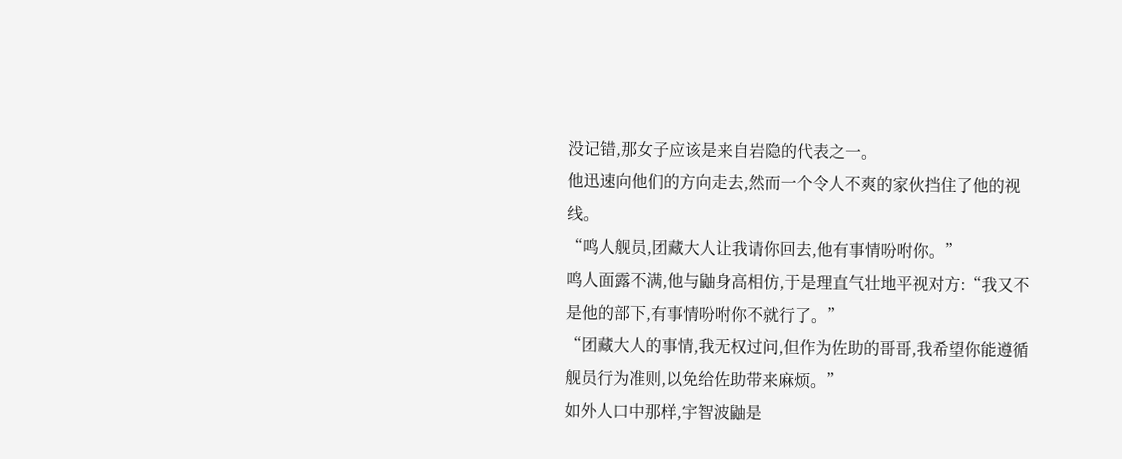没记错,那女子应该是来自岩隐的代表之一。
他迅速向他们的方向走去,然而一个令人不爽的家伙挡住了他的视线。
“鸣人舰员,团藏大人让我请你回去,他有事情吩咐你。”
鸣人面露不满,他与鼬身高相仿,于是理直气壮地平视对方:“我又不是他的部下,有事情吩咐你不就行了。”
“团藏大人的事情,我无权过问,但作为佐助的哥哥,我希望你能遵循舰员行为准则,以免给佐助带来麻烦。”
如外人口中那样,宇智波鼬是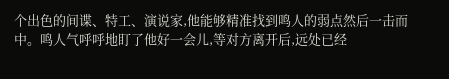个出色的间谍、特工、演说家,他能够精准找到鸣人的弱点然后一击而中。鸣人气呼呼地盯了他好一会儿,等对方离开后,远处已经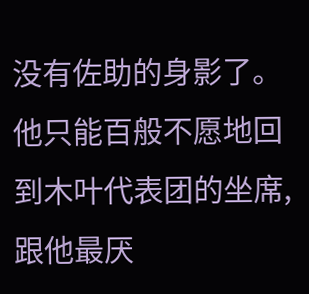没有佐助的身影了。
他只能百般不愿地回到木叶代表团的坐席,跟他最厌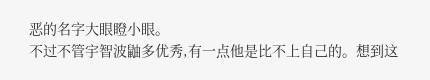恶的名字大眼瞪小眼。
不过不管宇智波鼬多优秀,有一点他是比不上自己的。想到这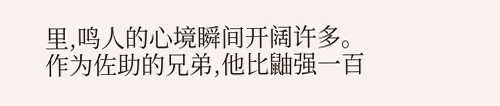里,鸣人的心境瞬间开阔许多。
作为佐助的兄弟,他比鼬强一百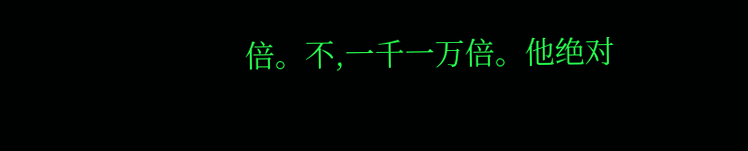倍。不,一千一万倍。他绝对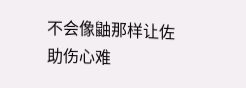不会像鼬那样让佐助伤心难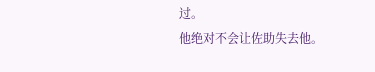过。
他绝对不会让佐助失去他。